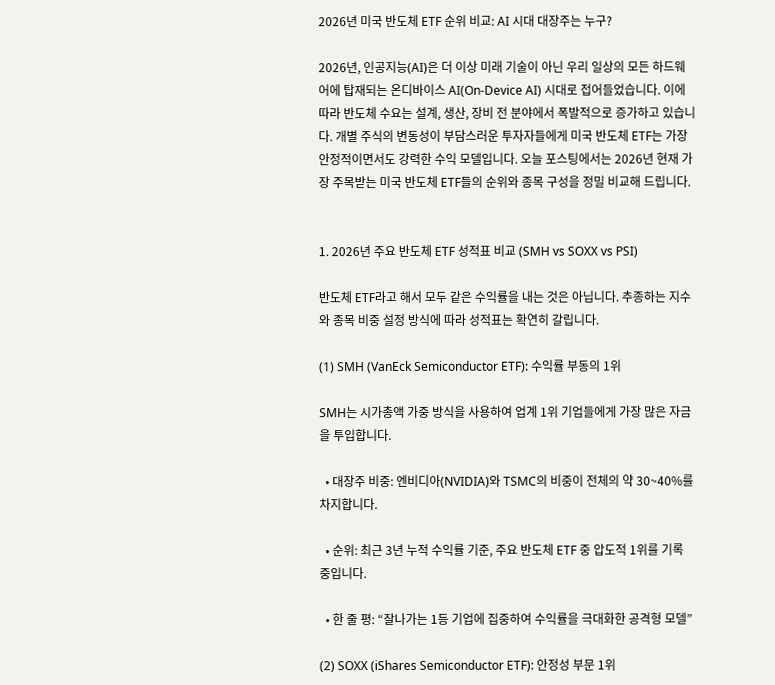2026년 미국 반도체 ETF 순위 비교: AI 시대 대장주는 누구?

2026년, 인공지능(AI)은 더 이상 미래 기술이 아닌 우리 일상의 모든 하드웨어에 탑재되는 온디바이스 AI(On-Device AI) 시대로 접어들었습니다. 이에 따라 반도체 수요는 설계, 생산, 장비 전 분야에서 폭발적으로 증가하고 있습니다. 개별 주식의 변동성이 부담스러운 투자자들에게 미국 반도체 ETF는 가장 안정적이면서도 강력한 수익 모델입니다. 오늘 포스팅에서는 2026년 현재 가장 주목받는 미국 반도체 ETF들의 순위와 종목 구성을 정밀 비교해 드립니다.


1. 2026년 주요 반도체 ETF 성적표 비교 (SMH vs SOXX vs PSI)

반도체 ETF라고 해서 모두 같은 수익률을 내는 것은 아닙니다. 추종하는 지수와 종목 비중 설정 방식에 따라 성적표는 확연히 갈립니다.

(1) SMH (VanEck Semiconductor ETF): 수익률 부동의 1위

SMH는 시가총액 가중 방식을 사용하여 업계 1위 기업들에게 가장 많은 자금을 투입합니다.

  • 대장주 비중: 엔비디아(NVIDIA)와 TSMC의 비중이 전체의 약 30~40%를 차지합니다.

  • 순위: 최근 3년 누적 수익률 기준, 주요 반도체 ETF 중 압도적 1위를 기록 중입니다.

  • 한 줄 평: “잘나가는 1등 기업에 집중하여 수익률을 극대화한 공격형 모델”

(2) SOXX (iShares Semiconductor ETF): 안정성 부문 1위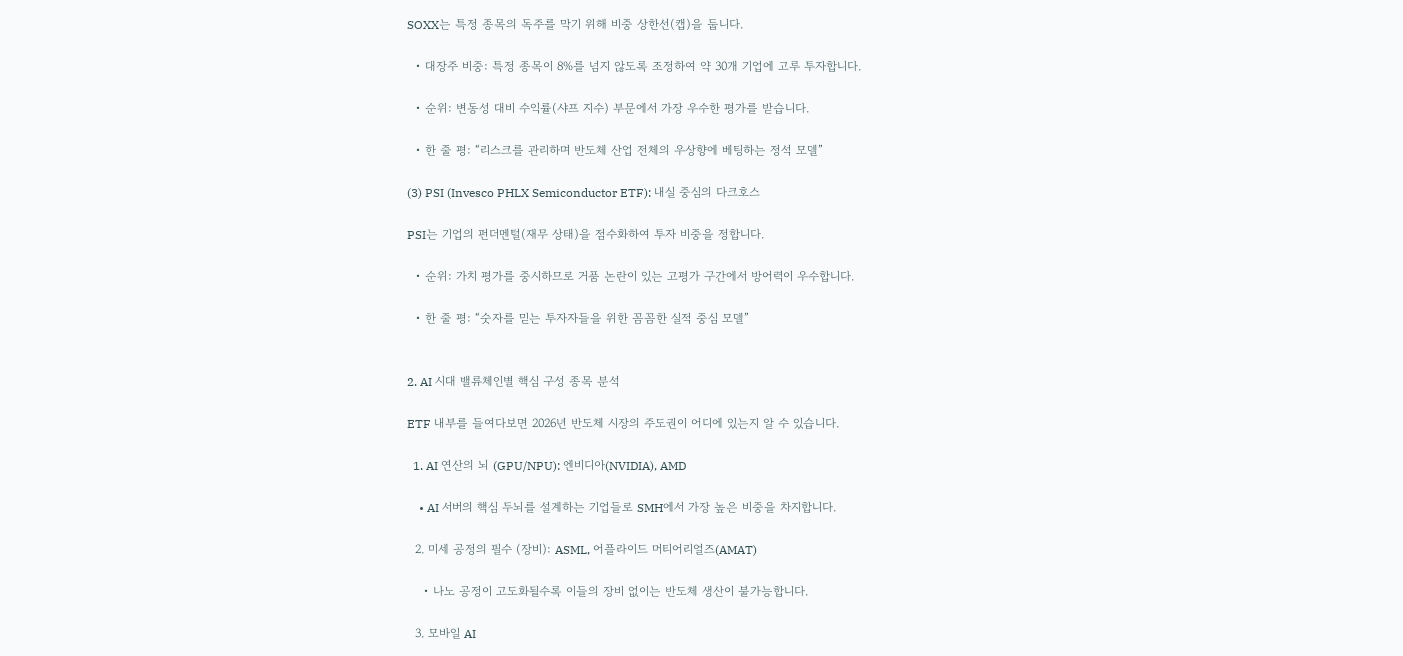SOXX는 특정 종목의 독주를 막기 위해 비중 상한선(캡)을 둡니다.

  • 대장주 비중: 특정 종목이 8%를 넘지 않도록 조정하여 약 30개 기업에 고루 투자합니다.

  • 순위: 변동성 대비 수익률(샤프 지수) 부문에서 가장 우수한 평가를 받습니다.

  • 한 줄 평: “리스크를 관리하며 반도체 산업 전체의 우상향에 베팅하는 정석 모델”

(3) PSI (Invesco PHLX Semiconductor ETF): 내실 중심의 다크호스

PSI는 기업의 펀더멘털(재무 상태)을 점수화하여 투자 비중을 정합니다.

  • 순위: 가치 평가를 중시하므로 거품 논란이 있는 고평가 구간에서 방어력이 우수합니다.

  • 한 줄 평: “숫자를 믿는 투자자들을 위한 꼼꼼한 실적 중심 모델”


2. AI 시대 밸류체인별 핵심 구성 종목 분석

ETF 내부를 들여다보면 2026년 반도체 시장의 주도권이 어디에 있는지 알 수 있습니다.

  1. AI 연산의 뇌 (GPU/NPU): 엔비디아(NVIDIA), AMD

    • AI 서버의 핵심 두뇌를 설계하는 기업들로 SMH에서 가장 높은 비중을 차지합니다.

  2. 미세 공정의 필수 (장비): ASML, 어플라이드 머티어리얼즈(AMAT)

    • 나노 공정이 고도화될수록 이들의 장비 없이는 반도체 생산이 불가능합니다.

  3. 모바일 AI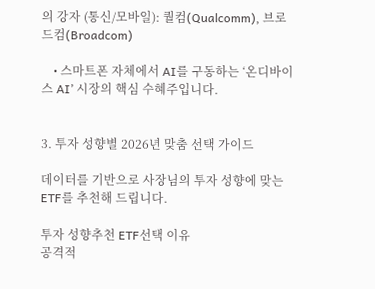의 강자 (통신/모바일): 퀄컴(Qualcomm), 브로드컴(Broadcom)

    • 스마트폰 자체에서 AI를 구동하는 ‘온디바이스 AI’ 시장의 핵심 수혜주입니다.


3. 투자 성향별 2026년 맞춤 선택 가이드

데이터를 기반으로 사장님의 투자 성향에 맞는 ETF를 추천해 드립니다.

투자 성향추천 ETF선택 이유
공격적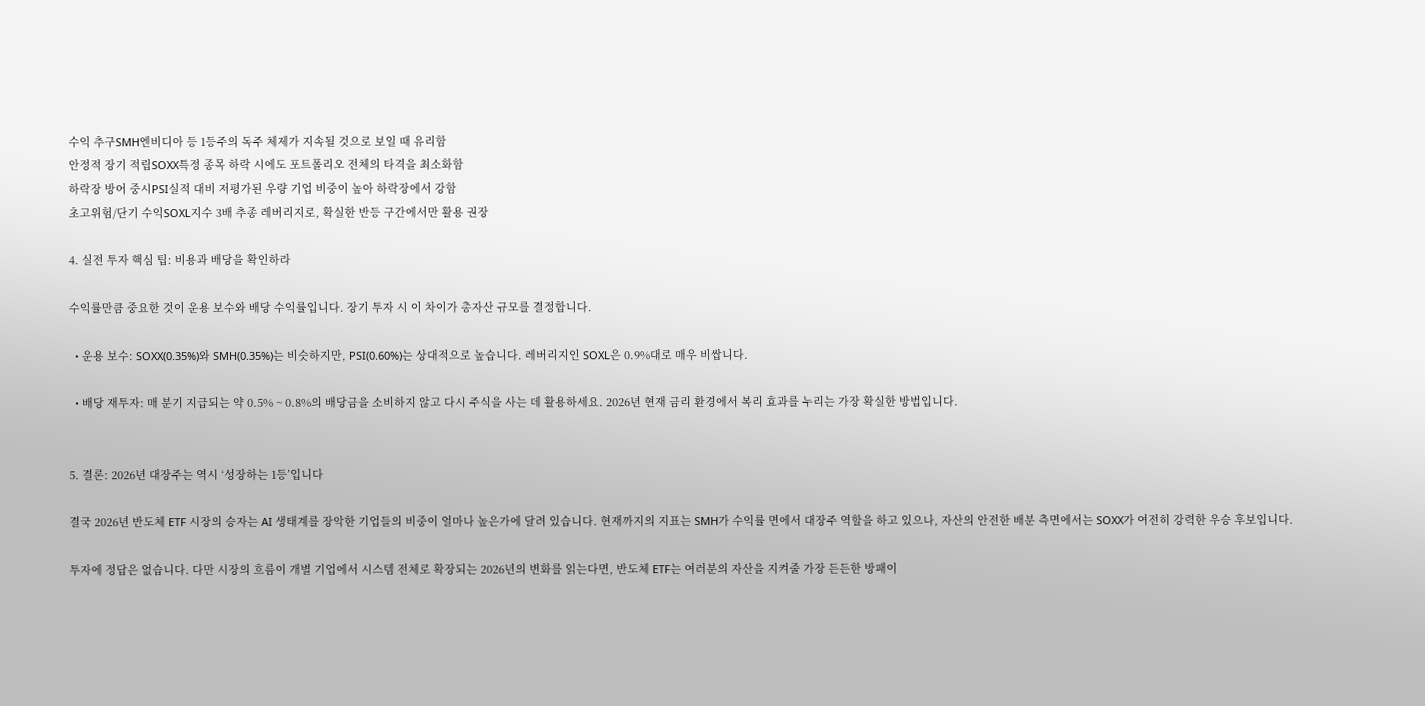수익 추구SMH엔비디아 등 1등주의 독주 체제가 지속될 것으로 보일 때 유리함
안정적 장기 적립SOXX특정 종목 하락 시에도 포트폴리오 전체의 타격을 최소화함
하락장 방어 중시PSI실적 대비 저평가된 우량 기업 비중이 높아 하락장에서 강함
초고위험/단기 수익SOXL지수 3배 추종 레버리지로, 확실한 반등 구간에서만 활용 권장

4. 실전 투자 핵심 팁: 비용과 배당을 확인하라

수익률만큼 중요한 것이 운용 보수와 배당 수익률입니다. 장기 투자 시 이 차이가 총자산 규모를 결정합니다.

  • 운용 보수: SOXX(0.35%)와 SMH(0.35%)는 비슷하지만, PSI(0.60%)는 상대적으로 높습니다. 레버리지인 SOXL은 0.9%대로 매우 비쌉니다.

  • 배당 재투자: 매 분기 지급되는 약 0.5% ~ 0.8%의 배당금을 소비하지 않고 다시 주식을 사는 데 활용하세요. 2026년 현재 금리 환경에서 복리 효과를 누리는 가장 확실한 방법입니다.


5. 결론: 2026년 대장주는 역시 ‘성장하는 1등’입니다

결국 2026년 반도체 ETF 시장의 승자는 AI 생태계를 장악한 기업들의 비중이 얼마나 높은가에 달려 있습니다. 현재까지의 지표는 SMH가 수익률 면에서 대장주 역할을 하고 있으나, 자산의 안전한 배분 측면에서는 SOXX가 여전히 강력한 우승 후보입니다.

투자에 정답은 없습니다. 다만 시장의 흐름이 개별 기업에서 시스템 전체로 확장되는 2026년의 변화를 읽는다면, 반도체 ETF는 여러분의 자산을 지켜줄 가장 든든한 방패이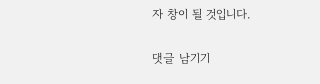자 창이 될 것입니다.

댓글 남기기